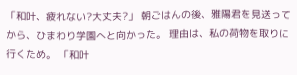「和叶、疲れない?大丈夫?」 朝ごはんの後、雅陽君を見送ってから、ひまわり学園へと向かった。 理由は、私の荷物を取りに行くため。 「和叶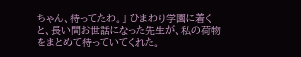ちゃん、待ってたわ。」 ひまわり学園に着くと、長い間お世話になった先生が、私の荷物をまとめて待っていてくれた。